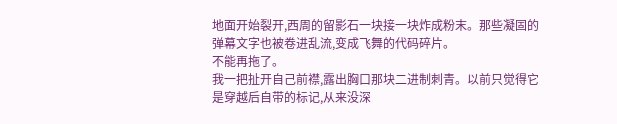地面开始裂开,西周的留影石一块接一块炸成粉末。那些凝固的弹幕文字也被卷进乱流,变成飞舞的代码碎片。
不能再拖了。
我一把扯开自己前襟,露出胸口那块二进制刺青。以前只觉得它是穿越后自带的标记,从来没深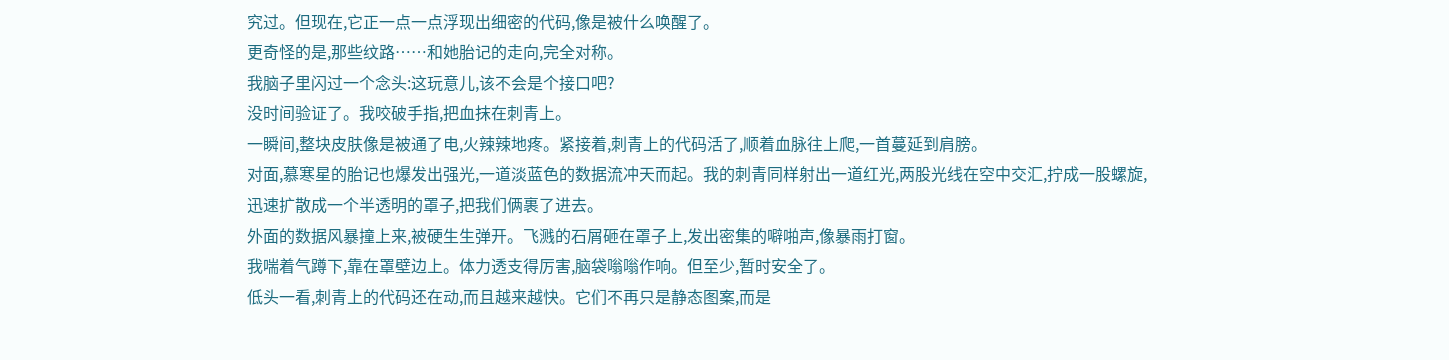究过。但现在,它正一点一点浮现出细密的代码,像是被什么唤醒了。
更奇怪的是,那些纹路……和她胎记的走向,完全对称。
我脑子里闪过一个念头:这玩意儿,该不会是个接口吧?
没时间验证了。我咬破手指,把血抹在刺青上。
一瞬间,整块皮肤像是被通了电,火辣辣地疼。紧接着,刺青上的代码活了,顺着血脉往上爬,一首蔓延到肩膀。
对面,慕寒星的胎记也爆发出强光,一道淡蓝色的数据流冲天而起。我的刺青同样射出一道红光,两股光线在空中交汇,拧成一股螺旋,迅速扩散成一个半透明的罩子,把我们俩裹了进去。
外面的数据风暴撞上来,被硬生生弹开。飞溅的石屑砸在罩子上,发出密集的噼啪声,像暴雨打窗。
我喘着气蹲下,靠在罩壁边上。体力透支得厉害,脑袋嗡嗡作响。但至少,暂时安全了。
低头一看,刺青上的代码还在动,而且越来越快。它们不再只是静态图案,而是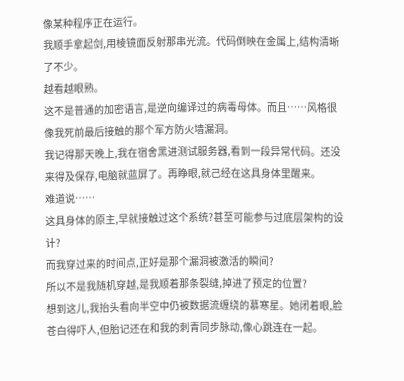像某种程序正在运行。
我顺手拿起剑,用棱镜面反射那串光流。代码倒映在金属上,结构清晰了不少。
越看越眼熟。
这不是普通的加密语言,是逆向编译过的病毒母体。而且……风格很像我死前最后接触的那个军方防火墙漏洞。
我记得那天晚上,我在宿舍黑进测试服务器,看到一段异常代码。还没来得及保存,电脑就蓝屏了。再睁眼,就己经在这具身体里醒来。
难道说……
这具身体的原主,早就接触过这个系统?甚至可能参与过底层架构的设计?
而我穿过来的时间点,正好是那个漏洞被激活的瞬间?
所以不是我随机穿越,是我顺着那条裂缝,掉进了预定的位置?
想到这儿,我抬头看向半空中仍被数据流缠绕的慕寒星。她闭着眼,脸苍白得吓人,但胎记还在和我的刺青同步脉动,像心跳连在一起。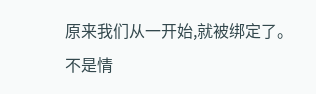原来我们从一开始,就被绑定了。
不是情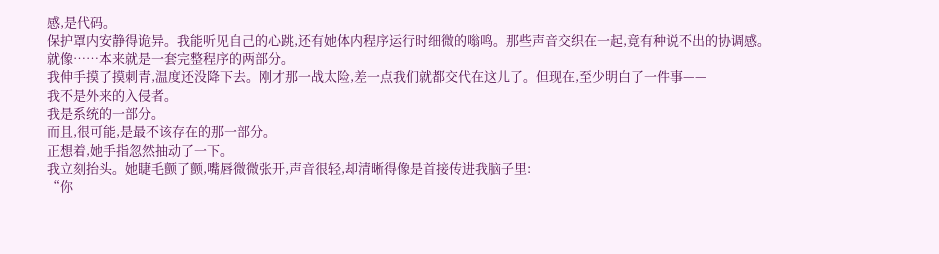感,是代码。
保护罩内安静得诡异。我能听见自己的心跳,还有她体内程序运行时细微的嗡鸣。那些声音交织在一起,竟有种说不出的协调感。
就像……本来就是一套完整程序的两部分。
我伸手摸了摸刺青,温度还没降下去。刚才那一战太险,差一点我们就都交代在这儿了。但现在,至少明白了一件事——
我不是外来的入侵者。
我是系统的一部分。
而且,很可能,是最不该存在的那一部分。
正想着,她手指忽然抽动了一下。
我立刻抬头。她睫毛颤了颤,嘴唇微微张开,声音很轻,却清晰得像是首接传进我脑子里:
“你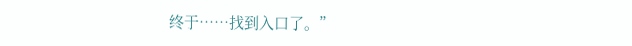终于……找到入口了。”